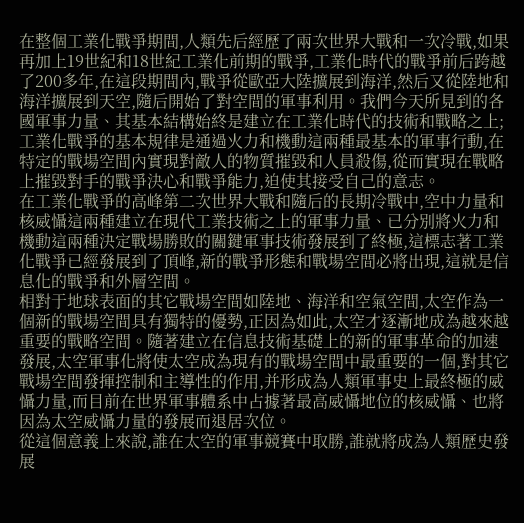在整個工業化戰爭期間,人類先后經歷了兩次世界大戰和一次冷戰,如果再加上19世紀和18世紀工業化前期的戰爭,工業化時代的戰爭前后跨越了200多年,在這段期間內,戰爭從歐亞大陸擴展到海洋,然后又從陸地和海洋擴展到天空,隨后開始了對空間的軍事利用。我們今天所見到的各國軍事力量、其基本結構始終是建立在工業化時代的技術和戰略之上;工業化戰爭的基本規律是通過火力和機動這兩種最基本的軍事行動,在特定的戰場空間內實現對敵人的物質摧毀和人員殺傷,從而實現在戰略上摧毀對手的戰爭決心和戰爭能力,迫使其接受自己的意志。
在工業化戰爭的高峰第二次世界大戰和隨后的長期冷戰中,空中力量和核威懾這兩種建立在現代工業技術之上的軍事力量、已分別將火力和機動這兩種決定戰場勝敗的關鍵軍事技術發展到了終極,這標志著工業化戰爭已經發展到了頂峰,新的戰爭形態和戰場空間必將出現,這就是信息化的戰爭和外層空間。
相對于地球表面的其它戰場空間如陸地、海洋和空氣空間,太空作為一個新的戰場空間具有獨特的優勢,正因為如此,太空才逐漸地成為越來越重要的戰略空間。隨著建立在信息技術基礎上的新的軍事革命的加速發展,太空軍事化將使太空成為現有的戰場空間中最重要的一個,對其它戰場空間發揮控制和主導性的作用,并形成為人類軍事史上最終極的威懾力量,而目前在世界軍事體系中占據著最高威懾地位的核威懾、也將因為太空威懾力量的發展而退居次位。
從這個意義上來說,誰在太空的軍事競賽中取勝,誰就將成為人類歷史發展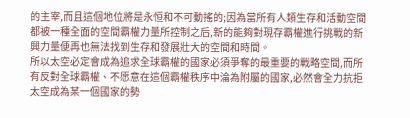的主宰,而且這個地位將是永恒和不可動搖的;因為當所有人類生存和活動空間都被一種全面的空間霸權力量所控制之后,新的能夠對現存霸權進行挑戰的新興力量便再也無法找到生存和發展壯大的空間和時間。
所以太空必定會成為追求全球霸權的國家必須爭奪的最重要的戰略空間,而所有反對全球霸權、不愿意在這個霸權秩序中淪為附屬的國家,必然會全力抗拒太空成為某一個國家的勢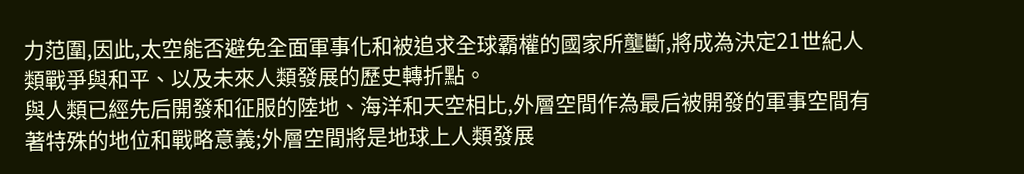力范圍,因此,太空能否避免全面軍事化和被追求全球霸權的國家所壟斷,將成為決定21世紀人類戰爭與和平、以及未來人類發展的歷史轉折點。
與人類已經先后開發和征服的陸地、海洋和天空相比,外層空間作為最后被開發的軍事空間有著特殊的地位和戰略意義;外層空間將是地球上人類發展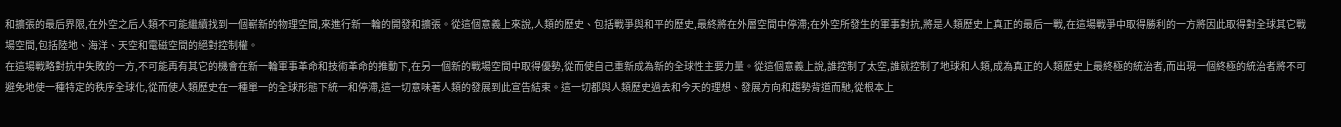和擴張的最后界限,在外空之后人類不可能繼續找到一個嶄新的物理空間,來進行新一輪的開發和擴張。從這個意義上來說,人類的歷史、包括戰爭與和平的歷史,最終將在外層空間中停滯;在外空所發生的軍事對抗,將是人類歷史上真正的最后一戰,在這場戰爭中取得勝利的一方將因此取得對全球其它戰場空間,包括陸地、海洋、天空和電磁空間的絕對控制權。
在這場戰略對抗中失敗的一方,不可能再有其它的機會在新一輪軍事革命和技術革命的推動下,在另一個新的戰場空間中取得優勢,從而使自己重新成為新的全球性主要力量。從這個意義上說,誰控制了太空,誰就控制了地球和人類,成為真正的人類歷史上最終極的統治者,而出現一個終極的統治者將不可避免地使一種特定的秩序全球化,從而使人類歷史在一種單一的全球形態下統一和停滯,這一切意味著人類的發展到此宣告結束。這一切都與人類歷史過去和今天的理想、發展方向和趨勢背道而馳,從根本上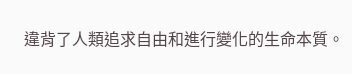違背了人類追求自由和進行變化的生命本質。